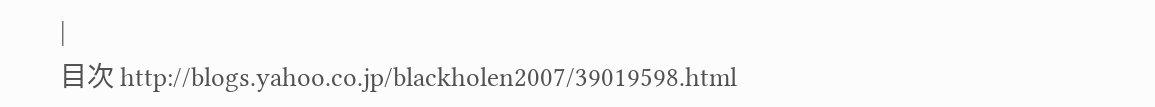|
目次 http://blogs.yahoo.co.jp/blackholen2007/39019598.html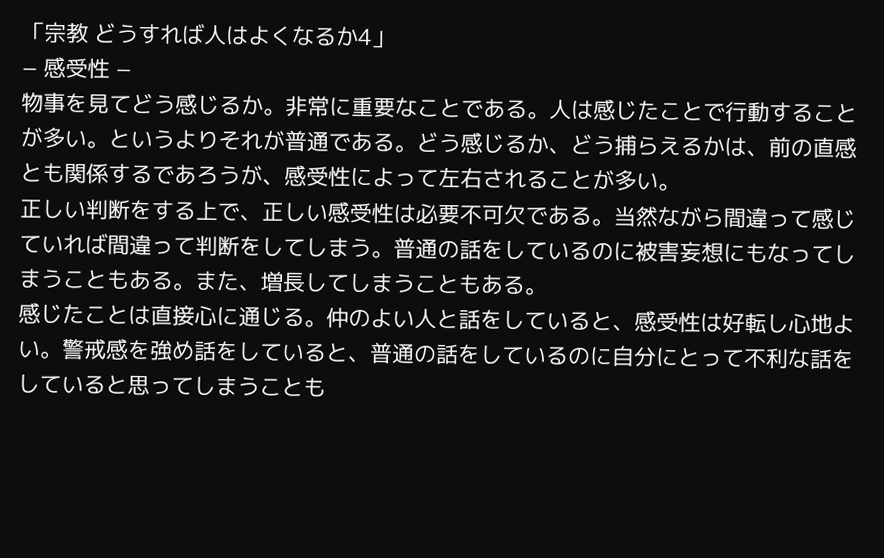「宗教 どうすれば人はよくなるか4」
− 感受性 −
物事を見てどう感じるか。非常に重要なことである。人は感じたことで行動することが多い。というよりそれが普通である。どう感じるか、どう捕らえるかは、前の直感とも関係するであろうが、感受性によって左右されることが多い。
正しい判断をする上で、正しい感受性は必要不可欠である。当然ながら間違って感じていれば間違って判断をしてしまう。普通の話をしているのに被害妄想にもなってしまうこともある。また、増長してしまうこともある。
感じたことは直接心に通じる。仲のよい人と話をしていると、感受性は好転し心地よい。警戒感を強め話をしていると、普通の話をしているのに自分にとって不利な話をしていると思ってしまうことも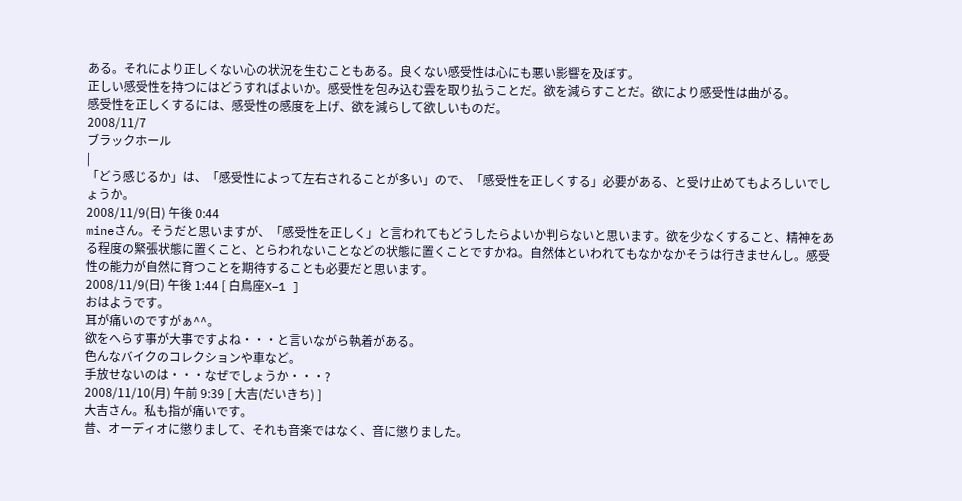ある。それにより正しくない心の状況を生むこともある。良くない感受性は心にも悪い影響を及ぼす。
正しい感受性を持つにはどうすればよいか。感受性を包み込む雲を取り払うことだ。欲を減らすことだ。欲により感受性は曲がる。
感受性を正しくするには、感受性の感度を上げ、欲を減らして欲しいものだ。
2008/11/7
ブラックホール
|
「どう感じるか」は、「感受性によって左右されることが多い」ので、「感受性を正しくする」必要がある、と受け止めてもよろしいでしょうか。
2008/11/9(日) 午後 0:44
mineさん。そうだと思いますが、「感受性を正しく」と言われてもどうしたらよいか判らないと思います。欲を少なくすること、精神をある程度の緊張状態に置くこと、とらわれないことなどの状態に置くことですかね。自然体といわれてもなかなかそうは行きませんし。感受性の能力が自然に育つことを期待することも必要だと思います。
2008/11/9(日) 午後 1:44 [ 白鳥座X−1 ]
おはようです。
耳が痛いのですがぁ^^。
欲をへらす事が大事ですよね・・・と言いながら執着がある。
色んなバイクのコレクションや車など。
手放せないのは・・・なぜでしょうか・・・?
2008/11/10(月) 午前 9:39 [ 大吉(だいきち) ]
大吉さん。私も指が痛いです。
昔、オーディオに懲りまして、それも音楽ではなく、音に懲りました。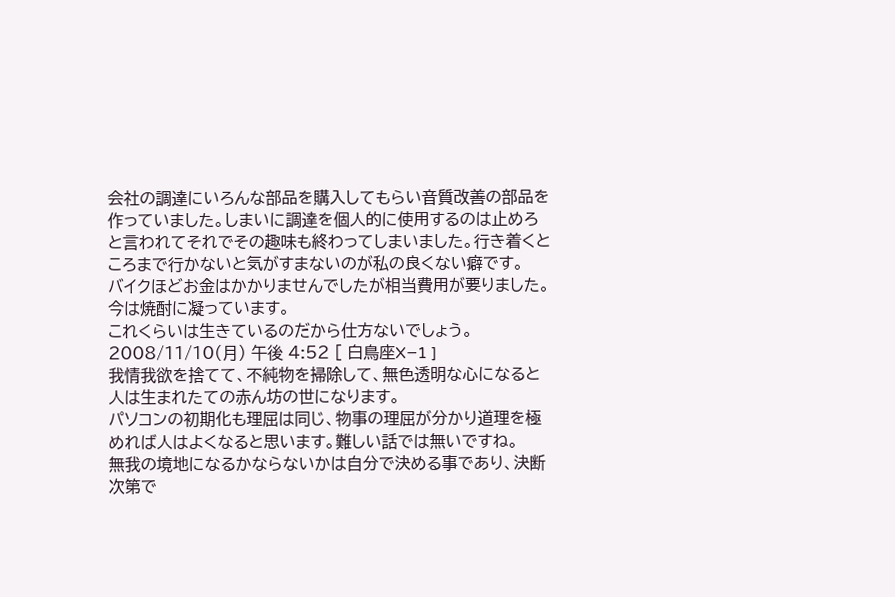会社の調達にいろんな部品を購入してもらい音質改善の部品を作っていました。しまいに調達を個人的に使用するのは止めろと言われてそれでその趣味も終わってしまいました。行き着くところまで行かないと気がすまないのが私の良くない癖です。
バイクほどお金はかかりませんでしたが相当費用が要りました。
今は焼酎に凝っています。
これくらいは生きているのだから仕方ないでしょう。
2008/11/10(月) 午後 4:52 [ 白鳥座X−1 ]
我情我欲を捨てて、不純物を掃除して、無色透明な心になると人は生まれたての赤ん坊の世になります。
パソコンの初期化も理屈は同じ、物事の理屈が分かり道理を極めれば人はよくなると思います。難しい話では無いですね。
無我の境地になるかならないかは自分で決める事であり、決断次第で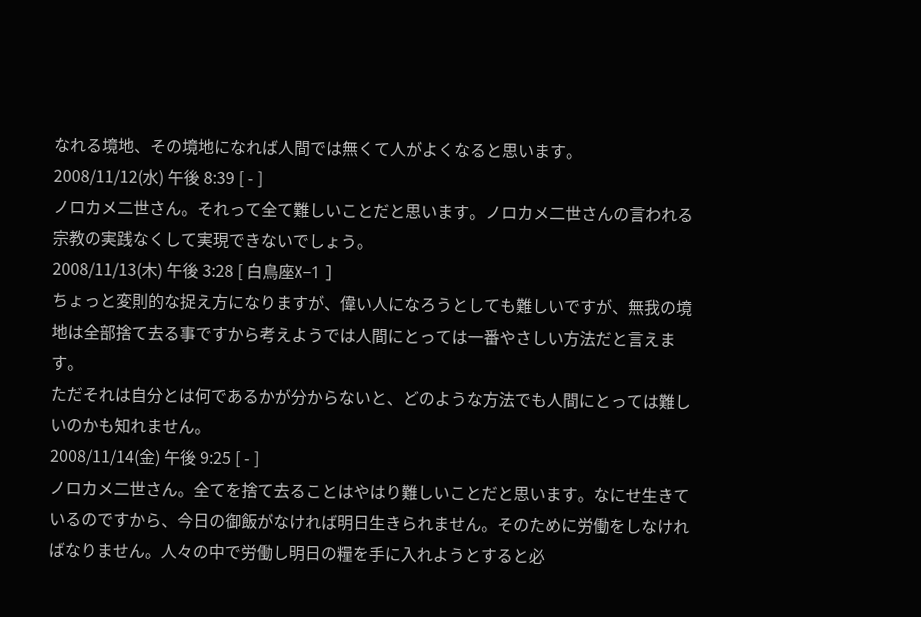なれる境地、その境地になれば人間では無くて人がよくなると思います。
2008/11/12(水) 午後 8:39 [ - ]
ノロカメ二世さん。それって全て難しいことだと思います。ノロカメ二世さんの言われる宗教の実践なくして実現できないでしょう。
2008/11/13(木) 午後 3:28 [ 白鳥座X−1 ]
ちょっと変則的な捉え方になりますが、偉い人になろうとしても難しいですが、無我の境地は全部捨て去る事ですから考えようでは人間にとっては一番やさしい方法だと言えます。
ただそれは自分とは何であるかが分からないと、どのような方法でも人間にとっては難しいのかも知れません。
2008/11/14(金) 午後 9:25 [ - ]
ノロカメ二世さん。全てを捨て去ることはやはり難しいことだと思います。なにせ生きているのですから、今日の御飯がなければ明日生きられません。そのために労働をしなければなりません。人々の中で労働し明日の糧を手に入れようとすると必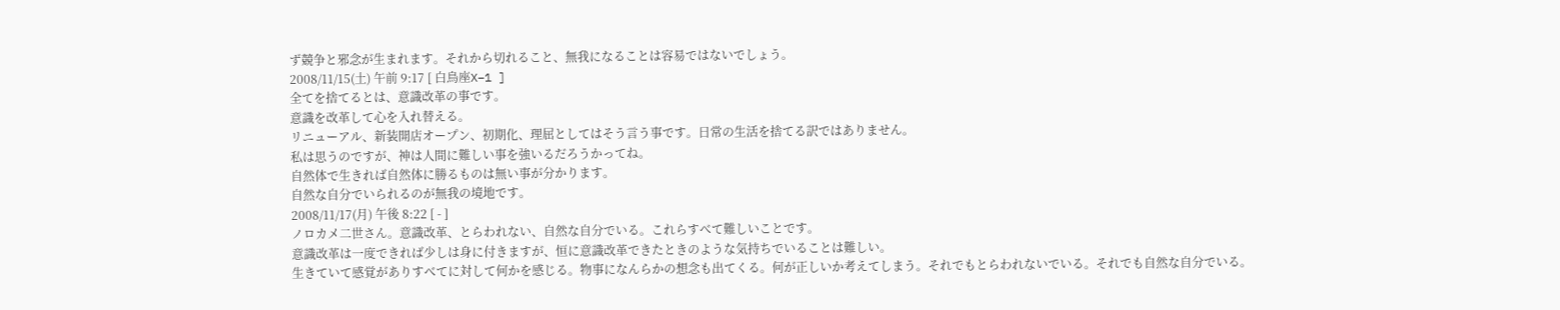ず競争と邪念が生まれます。それから切れること、無我になることは容易ではないでしょう。
2008/11/15(土) 午前 9:17 [ 白鳥座X−1 ]
全てを捨てるとは、意識改革の事です。
意識を改革して心を入れ替える。
リニューアル、新装開店オープン、初期化、理屈としてはそう言う事です。日常の生活を捨てる訳ではありません。
私は思うのですが、神は人間に難しい事を強いるだろうかってね。
自然体で生きれば自然体に勝るものは無い事が分かります。
自然な自分でいられるのが無我の境地です。
2008/11/17(月) 午後 8:22 [ - ]
ノロカメ二世さん。意識改革、とらわれない、自然な自分でいる。これらすべて難しいことです。
意識改革は一度できれば少しは身に付きますが、恒に意識改革できたときのような気持ちでいることは難しい。
生きていて感覚がありすべてに対して何かを感じる。物事になんらかの想念も出てくる。何が正しいか考えてしまう。それでもとらわれないでいる。それでも自然な自分でいる。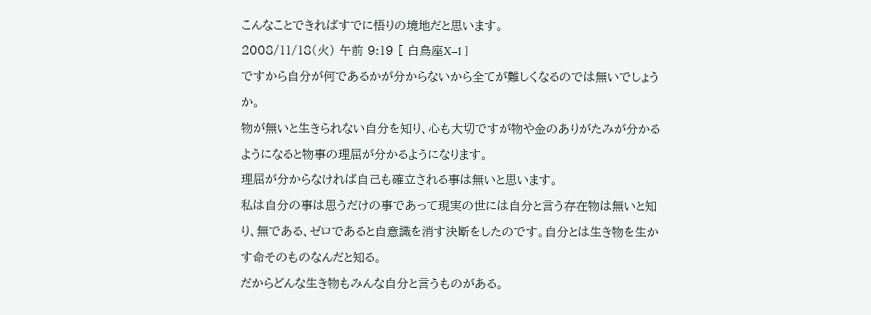こんなことできればすでに悟りの境地だと思います。
2008/11/18(火) 午前 9:19 [ 白鳥座X−1 ]
ですから自分が何であるかが分からないから全てが難しくなるのでは無いでしょうか。
物が無いと生きられない自分を知り、心も大切ですが物や金のありがたみが分かるようになると物事の理屈が分かるようになります。
理屈が分からなければ自己も確立される事は無いと思います。
私は自分の事は思うだけの事であって現実の世には自分と言う存在物は無いと知り、無である、ゼロであると自意識を消す決断をしたのです。自分とは生き物を生かす命そのものなんだと知る。
だからどんな生き物もみんな自分と言うものがある。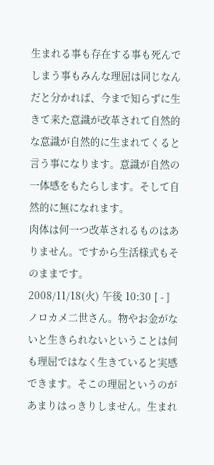生まれる事も存在する事も死んでしまう事もみんな理屈は同じなんだと分かれば、今まで知らずに生きて来た意識が改革されて自然的な意識が自然的に生まれてくると言う事になります。意識が自然の一体感をもたらします。そして自然的に無になれます。
肉体は何一つ改革されるものはありません。ですから生活様式もそのままです。
2008/11/18(火) 午後 10:30 [ - ]
ノロカメ二世さん。物やお金がないと生きられないということは何も理屈ではなく生きていると実感できます。そこの理屈というのがあまりはっきりしません。生まれ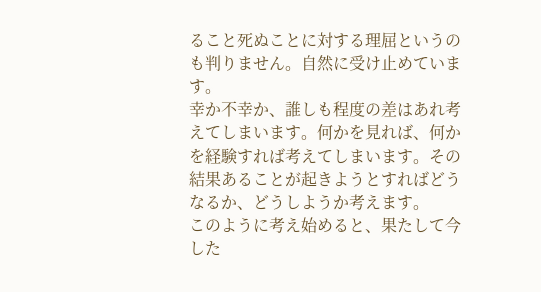ること死ぬことに対する理屈というのも判りません。自然に受け止めています。
幸か不幸か、誰しも程度の差はあれ考えてしまいます。何かを見れば、何かを経験すれば考えてしまいます。その結果あることが起きようとすればどうなるか、どうしようか考えます。
このように考え始めると、果たして今した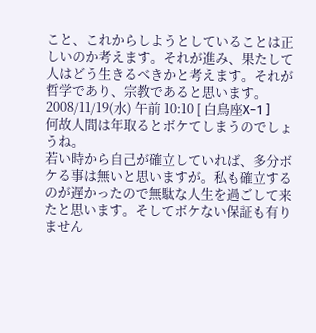こと、これからしようとしていることは正しいのか考えます。それが進み、果たして人はどう生きるべきかと考えます。それが哲学であり、宗教であると思います。
2008/11/19(水) 午前 10:10 [ 白鳥座X−1 ]
何故人間は年取るとボケてしまうのでしょうね。
若い時から自己が確立していれば、多分ボケる事は無いと思いますが。私も確立するのが遅かったので無駄な人生を過ごして来たと思います。そしてボケない保証も有りません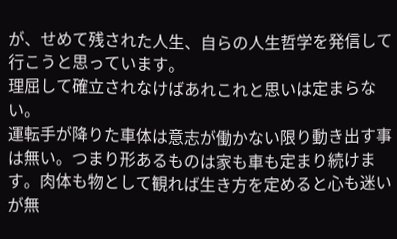が、せめて残された人生、自らの人生哲学を発信して行こうと思っています。
理屈して確立されなけばあれこれと思いは定まらない。
運転手が降りた車体は意志が働かない限り動き出す事は無い。つまり形あるものは家も車も定まり続けます。肉体も物として観れば生き方を定めると心も迷いが無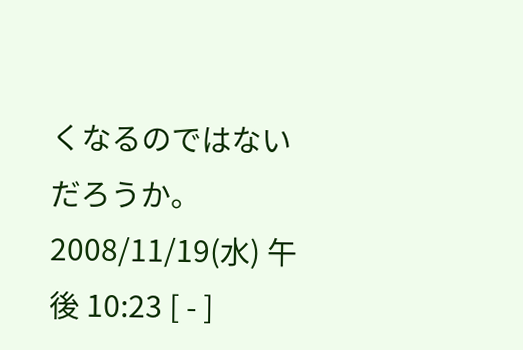くなるのではないだろうか。
2008/11/19(水) 午後 10:23 [ - ]